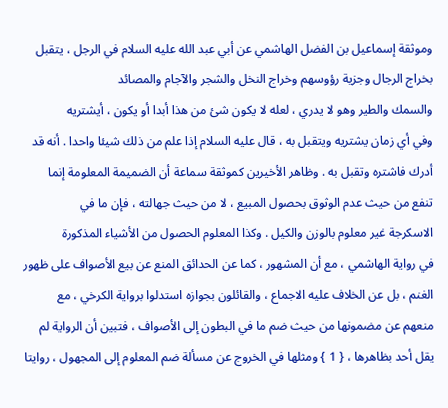وموثقة إسماعيل بن الفضل الهاشمي عن أبي عبد الله عليه السلام في الرجل ، يتقبل
بخراج الرجال وجزية رؤوسهم وخراج النخل والشجر والآجام والمصائد
والسمك والطير وهو لا يدري ، لعله لا يكون شئ من هذا أبدا أو يكون ، أيشتريه
وفي أي زمان يشتريه ويتقبل به ، قال عليه السلام إذا علم من ذلك شيئا واحدا . أنه قد
أدرك فاشتره وتقبل به . وظاهر الأخيرين كموثقة سماعة أن الضميمة المعلومة إنما
تنفع من حيث عدم الوثوق بحصول المبيع ، لا من حيث جهالته ، فإن ما في
الاسكرجة غير معلوم بالوزن والكيل . وكذا المعلوم الحصول من الأشياء المذكورة
في رواية الهاشمي ، مع أن المشهور ، كما عن الحدائق المنع عن بيع الأصواف على ظهور
الغنم ، بل عن الخلاف عليه الاجماع ، والقائلون بجوازه استدلوا برواية الكرخي ، مع
منعهم عن مضمونها من حيث ضم ما في البطون إلى الأصواف ، فتبين أن الرواية لم
يقل أحد بظاهرها ، { 1 } ومثلها في الخروج عن مسألة ضم المعلوم إلى المجهول ، روايتا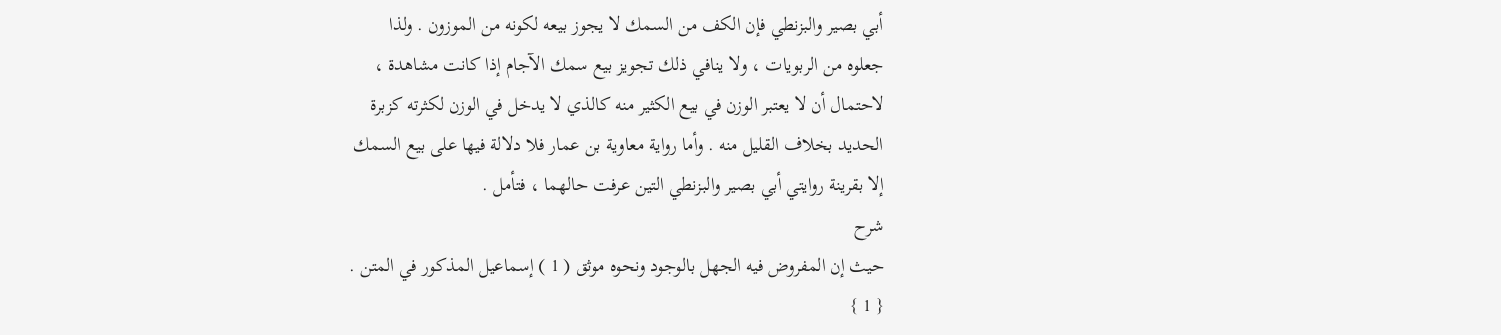أبي بصير والبزنطي فإن الكف من السمك لا يجوز بيعه لكونه من الموزون . ولذا
جعلوه من الربويات ، ولا ينافي ذلك تجويز بيع سمك الآجام إذا كانت مشاهدة ،
لاحتمال أن لا يعتبر الوزن في بيع الكثير منه كالذي لا يدخل في الوزن لكثرته كزبرة
الحديد بخلاف القليل منه . وأما رواية معاوية بن عمار فلا دلالة فيها على بيع السمك
إلا بقرينة روايتي أبي بصير والبزنطي التين عرفت حالهما ، فتأمل .
شرح
حيث إن المفروض فيه الجهل بالوجود ونحوه موثق ( 1 ) إسماعيل المذكور في المتن .
{ 1 }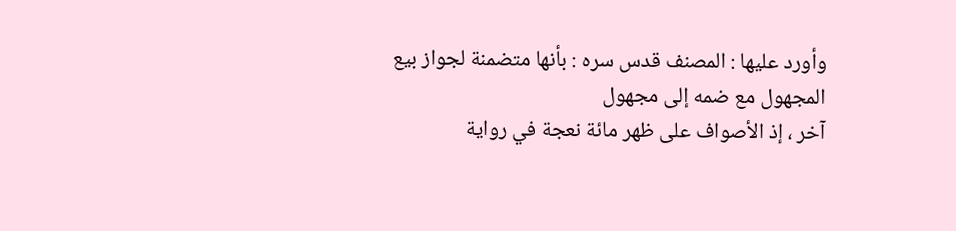وأورد عليها : المصنف قدس سره : بأنها متضمنة لجواز بيع المجهول مع ضمه إلى مجهول
آخر ، إذ الأصواف على ظهر مائة نعجة في رواية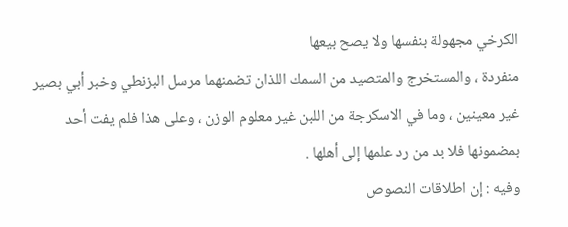الكرخي مجهولة بنفسها ولا يصح بيعها
منفردة ، والمستخرج والمتصيد من السمك اللذان تضمنهما مرسل البزنطي وخبر أبي بصير
غير معينين ، وما في الاسكرجة من اللبن غير معلوم الوزن ، وعلى هذا فلم يفت أحد
بمضمونها فلا بد من رد علمها إلى أهلها .
وفيه : إن اطلاقات النصوص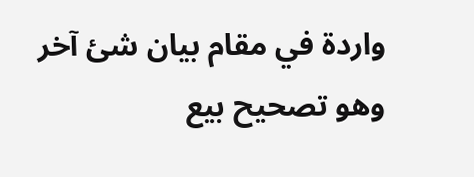واردة في مقام بيان شئ آخر وهو تصحيح بيع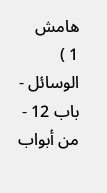هامش
1 ) الوسائل - باب 12 - من أبواب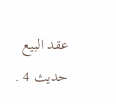عقد البيع حديث 4 .